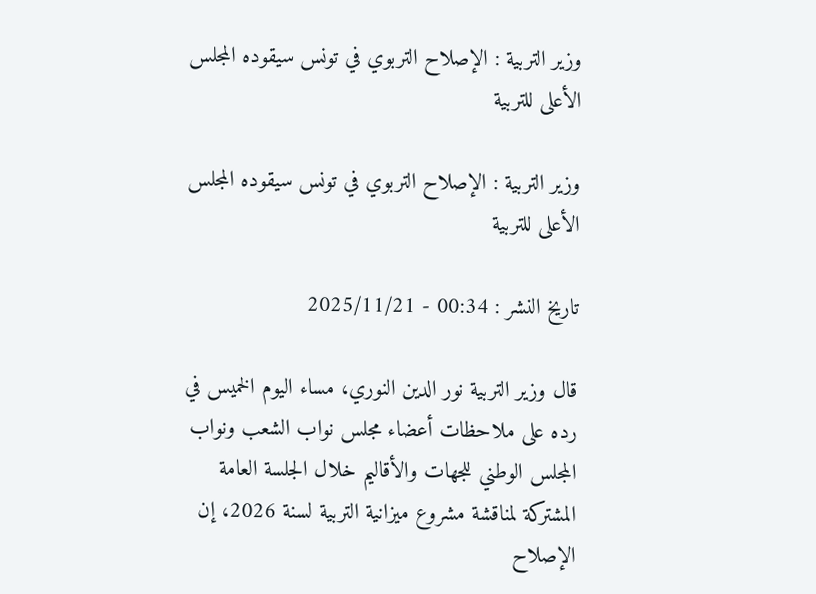وزير التربية : الإصلاح التربوي في تونس سيقوده المجلس الأعلى للتربية

وزير التربية : الإصلاح التربوي في تونس سيقوده المجلس الأعلى للتربية

تاريخ النشر : 00:34 - 2025/11/21

قال وزير التربية نور الدين النوري، مساء اليوم الخميس في رده على ملاحظات أعضاء مجلس نواب الشعب ونواب المجلس الوطني للجهات والأقاليم خلال الجلسة العامة المشتركة لمناقشة مشروع ميزانية التربية لسنة 2026، إن الإصلاح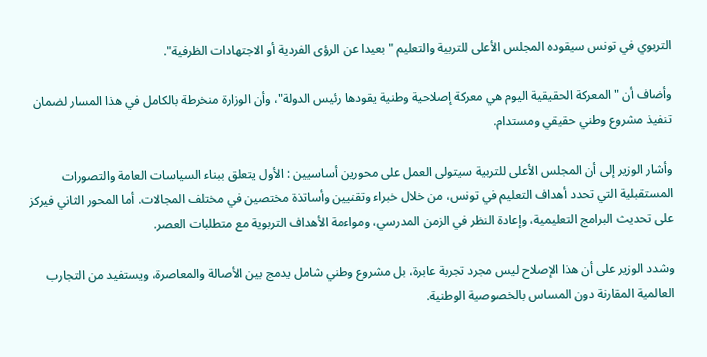التربوي في تونس سيقوده المجلس الأعلى للتربية والتعليم "بعيدا عن الرؤى الفردية أو الاجتهادات الظرفية".

وأضاف أن "المعركة الحقيقية اليوم هي معركة إصلاحية وطنية يقودها رئيس الدولة"، وأن الوزارة منخرطة بالكامل في هذا المسار لضمان تنفيذ مشروع وطني حقيقي ومستدام.

وأشار الوزير إلى أن المجلس الأعلى للتربية سيتولى العمل على محورين أساسيين : الأول يتعلق ببناء السياسات العامة والتصورات المستقبلية التي تحدد أهداف التعليم في تونس، من خلال خبراء وتقنيين وأساتذة مختصين في مختلف المجالات. أما المحور الثاني فيركز على تحديث البرامج التعليمية، وإعادة النظر في الزمن المدرسي، ومواءمة الأهداف التربوية مع متطلبات العصر.

وشدد الوزير على أن هذا الإصلاح ليس مجرد تجربة عابرة، بل مشروع وطني شامل يدمج بين الأصالة والمعاصرة، ويستفيد من التجارب العالمية المقارنة دون المساس بالخصوصية الوطنية.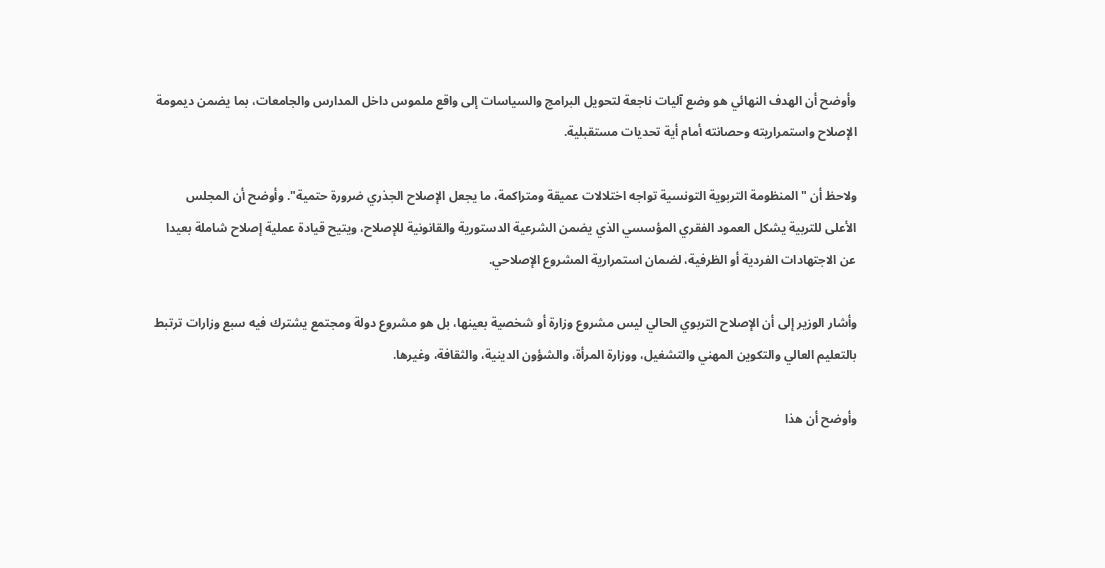وأوضح أن الهدف النهائي هو وضع آليات ناجعة لتحويل البرامج والسياسات إلى واقع ملموس داخل المدارس والجامعات، بما يضمن ديمومة الإصلاح واستمراريته وحصانته أمام أية تحديات مستقبلية.

ولاحظ أن "المنظومة التربوية التونسية تواجه اختلالات عميقة ومتراكمة، ما يجعل الإصلاح الجذري ضرورة حتمية". وأوضح أن المجلس الأعلى للتربية يشكل العمود الفقري المؤسسي الذي يضمن الشرعية الدستورية والقانونية للإصلاح، ويتيح قيادة عملية إصلاح شاملة بعيدا عن الاجتهادات الفردية أو الظرفية، لضمان استمرارية المشروع الإصلاحي.

وأشار الوزير إلى أن الإصلاح التربوي الحالي ليس مشروع وزارة أو شخصية بعينها، بل هو مشروع دولة ومجتمع يشترك فيه سبع وزارات ترتبط بالتعليم العالي والتكوين المهني والتشغيل، ووزارة المرأة، والشؤون الدينية، والثقافة، وغيرها.

وأوضح أن هذا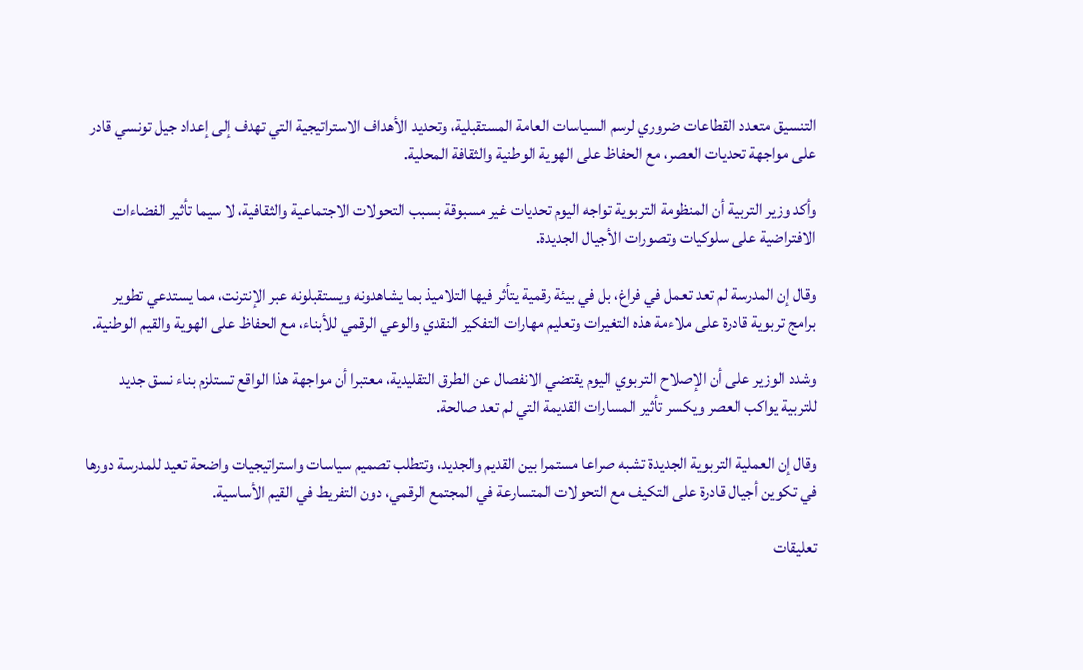التنسيق متعدد القطاعات ضروري لرسم السياسات العامة المستقبلية، وتحديد الأهداف الاستراتيجية التي تهدف إلى إعداد جيل تونسي قادر على مواجهة تحديات العصر، مع الحفاظ على الهوية الوطنية والثقافة المحلية.

وأكد وزير التربية أن المنظومة التربوية تواجه اليوم تحديات غير مسبوقة بسبب التحولات الاجتماعية والثقافية، لا سيما تأثير الفضاءات الافتراضية على سلوكيات وتصورات الأجيال الجديدة.

وقال إن المدرسة لم تعد تعمل في فراغ، بل في بيئة رقمية يتأثر فيها التلاميذ بما يشاهدونه ويستقبلونه عبر الإنترنت، مما يستدعي تطوير برامج تربوية قادرة على ملاءمة هذه التغيرات وتعليم مهارات التفكير النقدي والوعي الرقمي للأبناء، مع الحفاظ على الهوية والقيم الوطنية.

وشدد الوزير على أن الإصلاح التربوي اليوم يقتضي الانفصال عن الطرق التقليدية، معتبرا أن مواجهة هذا الواقع تستلزم بناء نسق جديد للتربية يواكب العصر ويكسر تأثير المسارات القديمة التي لم تعد صالحة.

وقال إن العملية التربوية الجديدة تشبه صراعا مستمرا بين القديم والجديد، وتتطلب تصميم سياسات واستراتيجيات واضحة تعيد للمدرسة دورها في تكوين أجيال قادرة على التكيف مع التحولات المتسارعة في المجتمع الرقمي، دون التفريط في القيم الأساسية.

تعليقات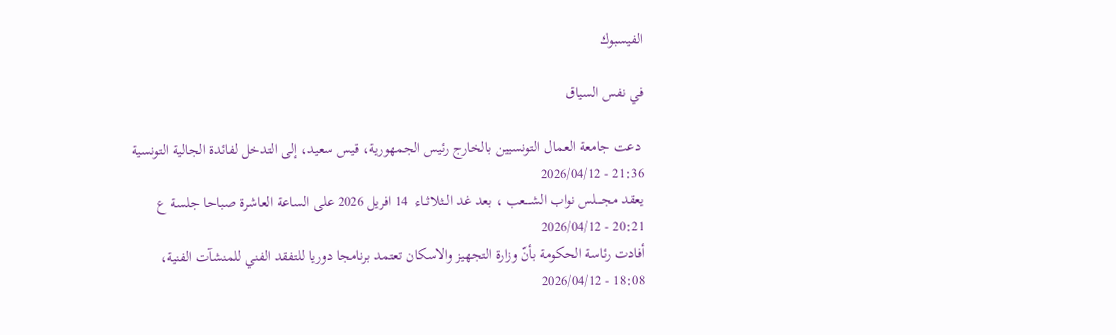الفيسبوك

في نفس السياق

 دعت جامعة العمال التونسيين بالخارج رئيس الجمهورية، قيس سعيد، إلى التدخل لفائدة الجالية التونسية
21:36 - 2026/04/12
يعقد مجــــلس نواب الشــــعب ، بعد غد الــثلاثــاء  14 افريل 2026 على الساعة العاشرة صباحا جلسة ع
20:21 - 2026/04/12
أفادت رئاسة الحكومة بأنّ وزارة التجهيز والاسكان تعتمد برنامجا دوريا للتفقد الفني للمنشآت الفنية،
18:08 - 2026/04/12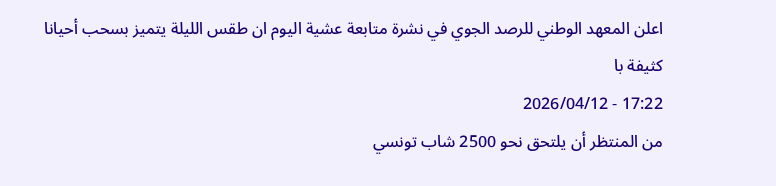اعلن المعهد الوطني للرصد الجوي في نشرة متابعة عشية اليوم ان طقس الليلة يتميز بسحب أحيانا كثيفة با
17:22 - 2026/04/12
من المنتظر أن يلتحق نحو 2500 شاب تونسي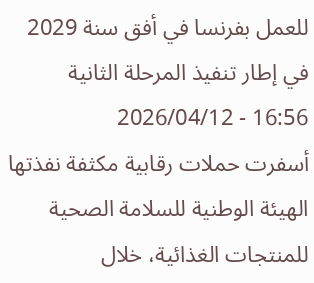للعمل بفرنسا في أفق سنة 2029 في إطار تنفيذ المرحلة الثانية
16:56 - 2026/04/12
أسفرت حملات رقابية مكثفة نفذتها الهيئة الوطنية للسلامة الصحية للمنتجات الغذائية، خلال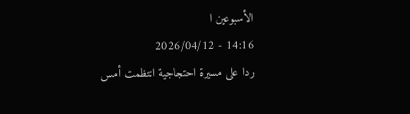الأسبوعين ا
14:16 - 2026/04/12
ردا على مسيرة احتجاجية انتظمت أمس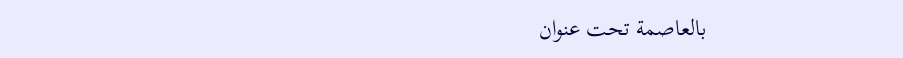بالعاصمة تحت عنوان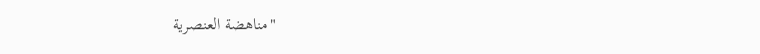"مناهضة العنصرية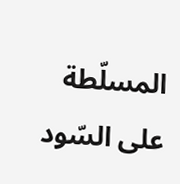المسلّطة على السّود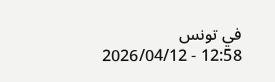في تونس
12:58 - 2026/04/12